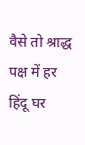वैसे तो श्राद्ध पक्ष में हर हिंदू घर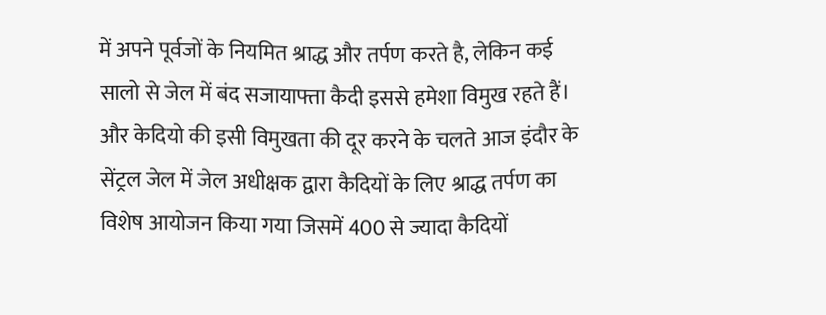में अपने पूर्वजों के नियमित श्राद्ध और तर्पण करते है, लेकिन कई सालो से जेल में बंद सजायाफ्ता कैदी इससे हमेशा विमुख रहते हैं। और केदियो की इसी विमुखता की दूर करने के चलते आज इंदौर के सेंट्रल जेल में जेल अधीक्षक द्वारा कैदियों के लिए श्राद्ध तर्पण का विशेष आयोजन किया गया जिसमें 400 से ज्यादा कैदियों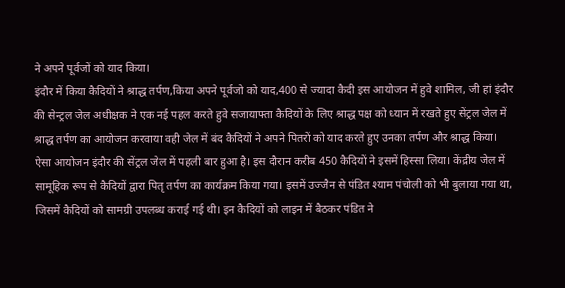ने अपने पूर्वजों को याद किया।
इंदौर में किया कैदियों ने श्राद्ध तर्पण,किया अपने पूर्वजो को याद,400 से ज्यादा कैदी इस आयोजन में हुवे शामिल, जी हां इंदौर की सेन्ट्रल जेल अधीक्षक ने एक नई पहल करते हुवे सजायाफ्ता कैदियों के लिए श्राद्ध पक्ष को ध्यान में रखते हुए सेंट्रल जेल में श्राद्ध तर्पण का आयोजन करवाया वही जेल में बंद कैदियों ने अपने पितरों को याद करते हुए उनका तर्पण और श्राद्ध किया। ऐसा आयोजन इंदौर की सेंट्रल जेल में पहली बार हुआ है। इस दौरान करीब 450 कैदियों ने इसमें हिस्सा लिया। केंद्रीय जेल में सामूहिक रूप से कैदियों द्वारा पितृ तर्पण का कार्यक्रम किया गया। इसमें उज्जैन से पंडित श्याम पंचोली को भी बुलाया गया था, जिसमें कैदियों को सामग्री उपलब्ध कराई गई थी। इन कैदियों को लाइन में बैठकर पंडित ने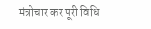मंत्रोचार कर पूरी विधि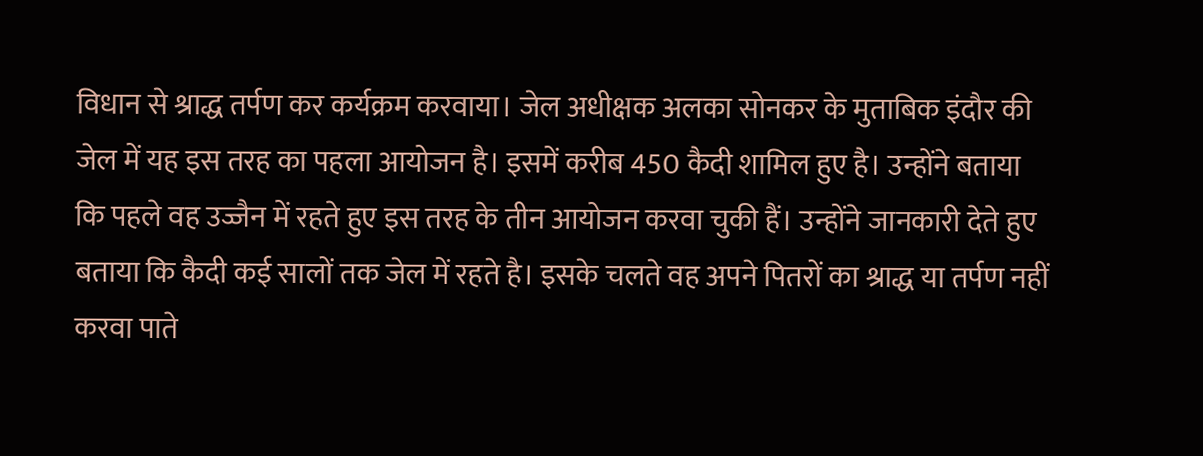विधान से श्राद्ध तर्पण कर कर्यक्रम करवाया। जेल अधीक्षक अलका सोनकर के मुताबिक इंदौर की जेल में यह इस तरह का पहला आयोजन है। इसमें करीब 450 कैदी शामिल हुए है। उन्होंने बताया कि पहले वह उज्जैन में रहते हुए इस तरह के तीन आयोजन करवा चुकी हैं। उन्होंने जानकारी देते हुए बताया कि कैदी कई सालों तक जेल में रहते है। इसके चलते वह अपने पितरों का श्राद्ध या तर्पण नहीं करवा पाते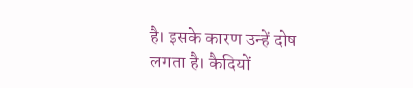है। इसके कारण उन्हें दोष लगता है। कैदियों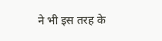ने भी इस तरह के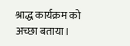श्राद्ध कार्यक्रम को अच्छा बताया।